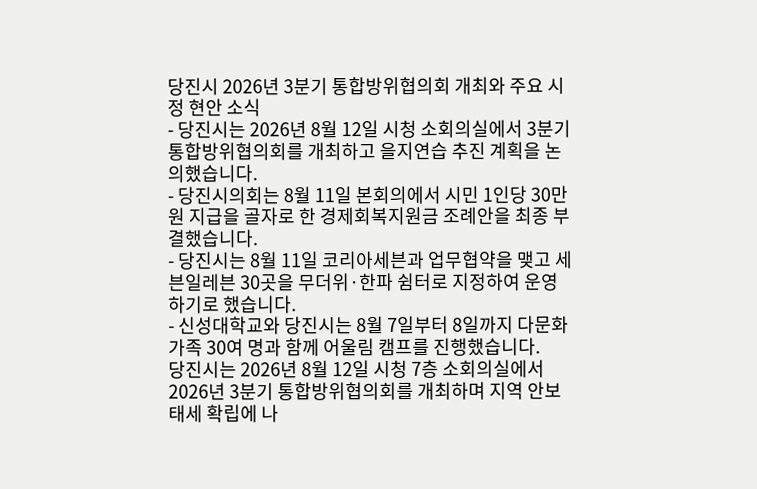당진시 2026년 3분기 통합방위협의회 개최와 주요 시정 현안 소식
- 당진시는 2026년 8월 12일 시청 소회의실에서 3분기 통합방위협의회를 개최하고 을지연습 추진 계획을 논의했습니다.
- 당진시의회는 8월 11일 본회의에서 시민 1인당 30만 원 지급을 골자로 한 경제회복지원금 조례안을 최종 부결했습니다.
- 당진시는 8월 11일 코리아세븐과 업무협약을 맺고 세븐일레븐 30곳을 무더위·한파 쉼터로 지정하여 운영하기로 했습니다.
- 신성대학교와 당진시는 8월 7일부터 8일까지 다문화 가족 30여 명과 함께 어울림 캠프를 진행했습니다.
당진시는 2026년 8월 12일 시청 7층 소회의실에서 2026년 3분기 통합방위협의회를 개최하며 지역 안보 태세 확립에 나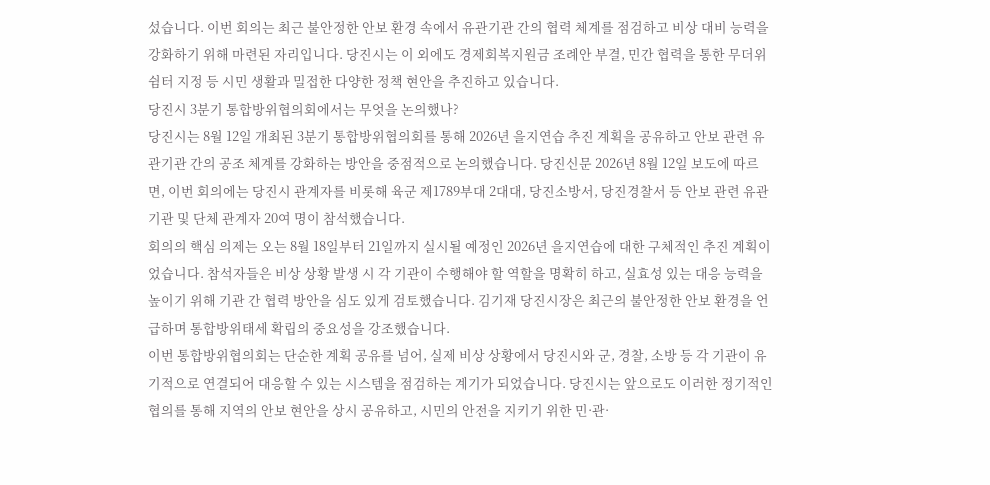섰습니다. 이번 회의는 최근 불안정한 안보 환경 속에서 유관기관 간의 협력 체계를 점검하고 비상 대비 능력을 강화하기 위해 마련된 자리입니다. 당진시는 이 외에도 경제회복지원금 조례안 부결, 민간 협력을 통한 무더위 쉼터 지정 등 시민 생활과 밀접한 다양한 정책 현안을 추진하고 있습니다.
당진시 3분기 통합방위협의회에서는 무엇을 논의했나?
당진시는 8월 12일 개최된 3분기 통합방위협의회를 통해 2026년 을지연습 추진 계획을 공유하고 안보 관련 유관기관 간의 공조 체계를 강화하는 방안을 중점적으로 논의했습니다. 당진신문 2026년 8월 12일 보도에 따르면, 이번 회의에는 당진시 관계자를 비롯해 육군 제1789부대 2대대, 당진소방서, 당진경찰서 등 안보 관련 유관기관 및 단체 관계자 20여 명이 참석했습니다.
회의의 핵심 의제는 오는 8월 18일부터 21일까지 실시될 예정인 2026년 을지연습에 대한 구체적인 추진 계획이었습니다. 참석자들은 비상 상황 발생 시 각 기관이 수행해야 할 역할을 명확히 하고, 실효성 있는 대응 능력을 높이기 위해 기관 간 협력 방안을 심도 있게 검토했습니다. 김기재 당진시장은 최근의 불안정한 안보 환경을 언급하며 통합방위태세 확립의 중요성을 강조했습니다.
이번 통합방위협의회는 단순한 계획 공유를 넘어, 실제 비상 상황에서 당진시와 군, 경찰, 소방 등 각 기관이 유기적으로 연결되어 대응할 수 있는 시스템을 점검하는 계기가 되었습니다. 당진시는 앞으로도 이러한 정기적인 협의를 통해 지역의 안보 현안을 상시 공유하고, 시민의 안전을 지키기 위한 민·관·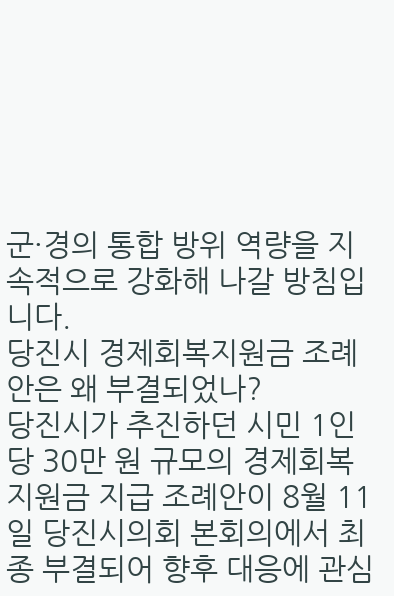군·경의 통합 방위 역량을 지속적으로 강화해 나갈 방침입니다.
당진시 경제회복지원금 조례안은 왜 부결되었나?
당진시가 추진하던 시민 1인당 30만 원 규모의 경제회복지원금 지급 조례안이 8월 11일 당진시의회 본회의에서 최종 부결되어 향후 대응에 관심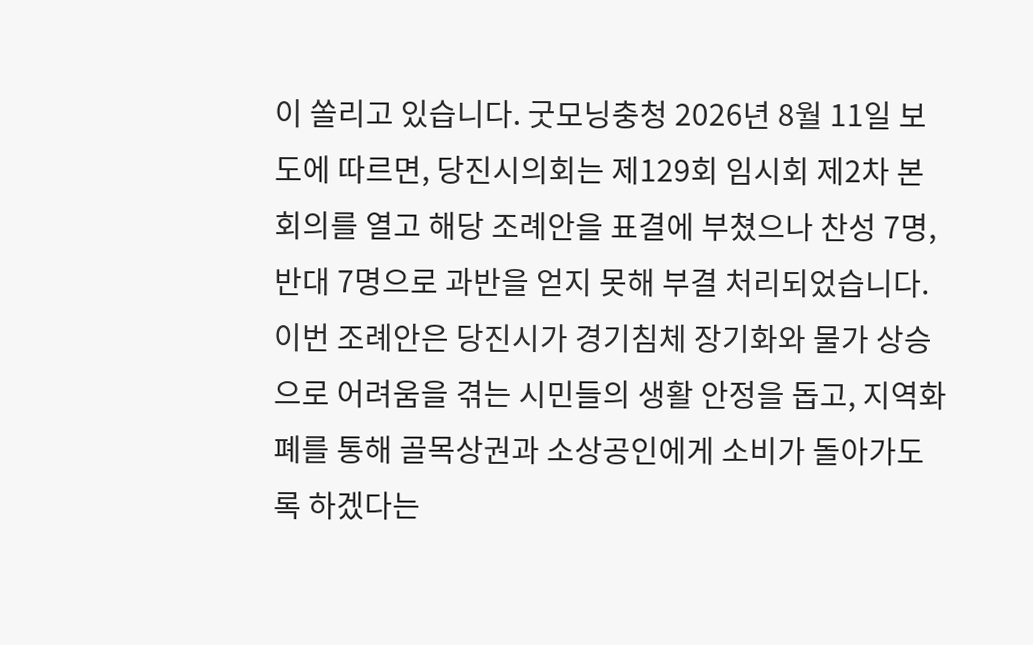이 쏠리고 있습니다. 굿모닝충청 2026년 8월 11일 보도에 따르면, 당진시의회는 제129회 임시회 제2차 본회의를 열고 해당 조례안을 표결에 부쳤으나 찬성 7명, 반대 7명으로 과반을 얻지 못해 부결 처리되었습니다.
이번 조례안은 당진시가 경기침체 장기화와 물가 상승으로 어려움을 겪는 시민들의 생활 안정을 돕고, 지역화폐를 통해 골목상권과 소상공인에게 소비가 돌아가도록 하겠다는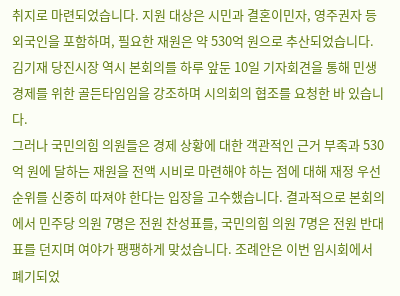취지로 마련되었습니다. 지원 대상은 시민과 결혼이민자, 영주권자 등 외국인을 포함하며, 필요한 재원은 약 530억 원으로 추산되었습니다. 김기재 당진시장 역시 본회의를 하루 앞둔 10일 기자회견을 통해 민생 경제를 위한 골든타임임을 강조하며 시의회의 협조를 요청한 바 있습니다.
그러나 국민의힘 의원들은 경제 상황에 대한 객관적인 근거 부족과 530억 원에 달하는 재원을 전액 시비로 마련해야 하는 점에 대해 재정 우선순위를 신중히 따져야 한다는 입장을 고수했습니다. 결과적으로 본회의에서 민주당 의원 7명은 전원 찬성표를, 국민의힘 의원 7명은 전원 반대표를 던지며 여야가 팽팽하게 맞섰습니다. 조례안은 이번 임시회에서 폐기되었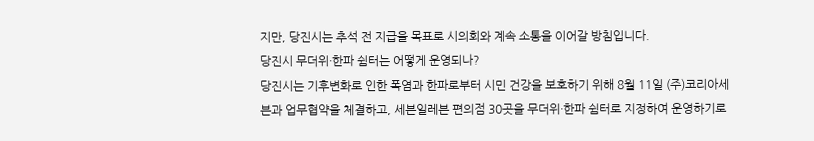지만, 당진시는 추석 전 지급을 목표로 시의회와 계속 소통을 이어갈 방침입니다.
당진시 무더위·한파 쉼터는 어떻게 운영되나?
당진시는 기후변화로 인한 폭염과 한파로부터 시민 건강을 보호하기 위해 8월 11일 (주)코리아세븐과 업무협약을 체결하고, 세븐일레븐 편의점 30곳을 무더위·한파 쉼터로 지정하여 운영하기로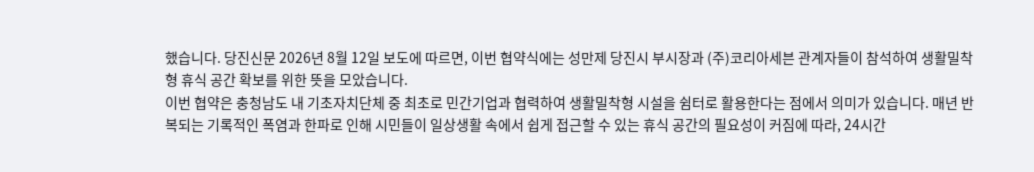했습니다. 당진신문 2026년 8월 12일 보도에 따르면, 이번 협약식에는 성만제 당진시 부시장과 (주)코리아세븐 관계자들이 참석하여 생활밀착형 휴식 공간 확보를 위한 뜻을 모았습니다.
이번 협약은 충청남도 내 기초자치단체 중 최초로 민간기업과 협력하여 생활밀착형 시설을 쉼터로 활용한다는 점에서 의미가 있습니다. 매년 반복되는 기록적인 폭염과 한파로 인해 시민들이 일상생활 속에서 쉽게 접근할 수 있는 휴식 공간의 필요성이 커짐에 따라, 24시간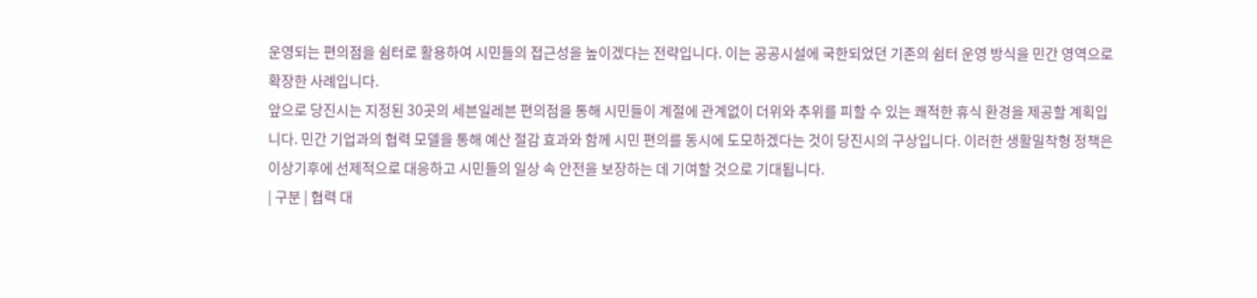운영되는 편의점을 쉼터로 활용하여 시민들의 접근성을 높이겠다는 전략입니다. 이는 공공시설에 국한되었던 기존의 쉼터 운영 방식을 민간 영역으로 확장한 사례입니다.
앞으로 당진시는 지정된 30곳의 세븐일레븐 편의점을 통해 시민들이 계절에 관계없이 더위와 추위를 피할 수 있는 쾌적한 휴식 환경을 제공할 계획입니다. 민간 기업과의 협력 모델을 통해 예산 절감 효과와 함께 시민 편의를 동시에 도모하겠다는 것이 당진시의 구상입니다. 이러한 생활밀착형 정책은 이상기후에 선제적으로 대응하고 시민들의 일상 속 안전을 보장하는 데 기여할 것으로 기대됩니다.
| 구분 | 협력 대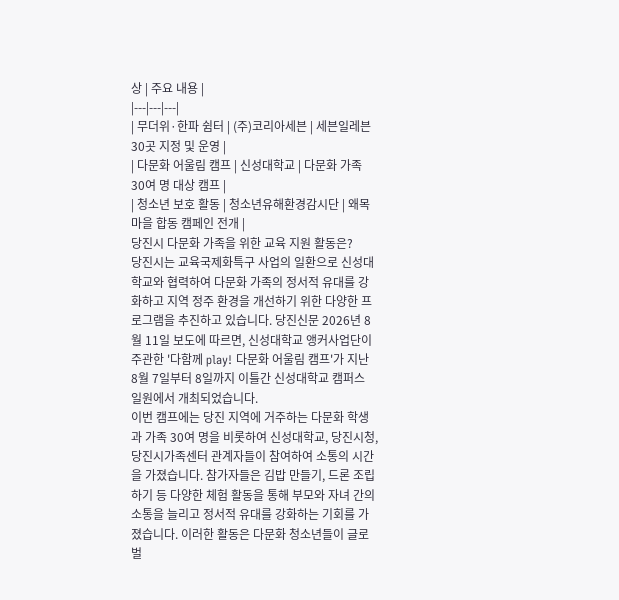상 | 주요 내용 |
|---|---|---|
| 무더위·한파 쉼터 | (주)코리아세븐 | 세븐일레븐 30곳 지정 및 운영 |
| 다문화 어울림 캠프 | 신성대학교 | 다문화 가족 30여 명 대상 캠프 |
| 청소년 보호 활동 | 청소년유해환경감시단 | 왜목마을 합동 캠페인 전개 |
당진시 다문화 가족을 위한 교육 지원 활동은?
당진시는 교육국제화특구 사업의 일환으로 신성대학교와 협력하여 다문화 가족의 정서적 유대를 강화하고 지역 정주 환경을 개선하기 위한 다양한 프로그램을 추진하고 있습니다. 당진신문 2026년 8월 11일 보도에 따르면, 신성대학교 앵커사업단이 주관한 '다함께 play! 다문화 어울림 캠프'가 지난 8월 7일부터 8일까지 이틀간 신성대학교 캠퍼스 일원에서 개최되었습니다.
이번 캠프에는 당진 지역에 거주하는 다문화 학생과 가족 30여 명을 비롯하여 신성대학교, 당진시청, 당진시가족센터 관계자들이 참여하여 소통의 시간을 가졌습니다. 참가자들은 김밥 만들기, 드론 조립하기 등 다양한 체험 활동을 통해 부모와 자녀 간의 소통을 늘리고 정서적 유대를 강화하는 기회를 가졌습니다. 이러한 활동은 다문화 청소년들이 글로벌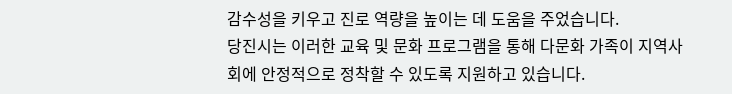감수성을 키우고 진로 역량을 높이는 데 도움을 주었습니다.
당진시는 이러한 교육 및 문화 프로그램을 통해 다문화 가족이 지역사회에 안정적으로 정착할 수 있도록 지원하고 있습니다.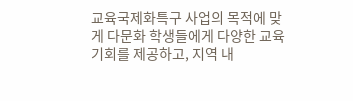교육국제화특구 사업의 목적에 맞게 다문화 학생들에게 다양한 교육 기회를 제공하고, 지역 내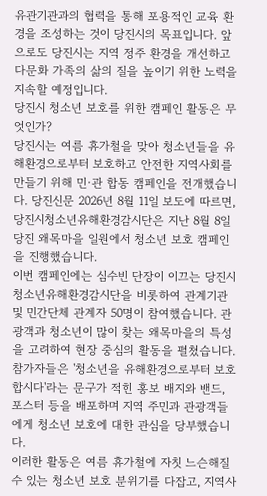유관기관과의 협력을 통해 포용적인 교육 환경을 조성하는 것이 당진시의 목표입니다. 앞으로도 당진시는 지역 정주 환경을 개선하고 다문화 가족의 삶의 질을 높이기 위한 노력을 지속할 예정입니다.
당진시 청소년 보호를 위한 캠페인 활동은 무엇인가?
당진시는 여름 휴가철을 맞아 청소년들을 유해환경으로부터 보호하고 안전한 지역사회를 만들기 위해 민·관 합동 캠페인을 전개했습니다. 당진신문 2026년 8월 11일 보도에 따르면, 당진시청소년유해환경감시단은 지난 8월 8일 당진 왜목마을 일원에서 청소년 보호 캠페인을 진행했습니다.
이번 캠페인에는 심수빈 단장이 이끄는 당진시청소년유해환경감시단을 비롯하여 관계기관 및 민간단체 관계자 50명이 참여했습니다. 관광객과 청소년이 많이 찾는 왜목마을의 특성을 고려하여 현장 중심의 활동을 펼쳤습니다. 참가자들은 '청소년을 유해환경으로부터 보호합시다'라는 문구가 적힌 홍보 배지와 밴드, 포스터 등을 배포하며 지역 주민과 관광객들에게 청소년 보호에 대한 관심을 당부했습니다.
이러한 활동은 여름 휴가철에 자칫 느슨해질 수 있는 청소년 보호 분위기를 다잡고, 지역사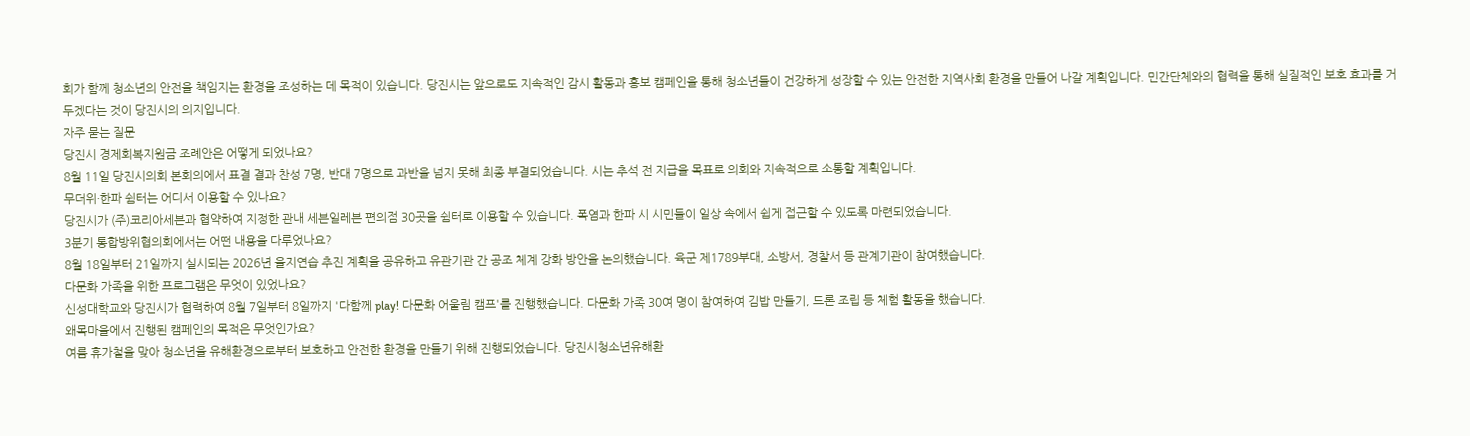회가 함께 청소년의 안전을 책임지는 환경을 조성하는 데 목적이 있습니다. 당진시는 앞으로도 지속적인 감시 활동과 홍보 캠페인을 통해 청소년들이 건강하게 성장할 수 있는 안전한 지역사회 환경을 만들어 나갈 계획입니다. 민간단체와의 협력을 통해 실질적인 보호 효과를 거두겠다는 것이 당진시의 의지입니다.
자주 묻는 질문
당진시 경제회복지원금 조례안은 어떻게 되었나요?
8월 11일 당진시의회 본회의에서 표결 결과 찬성 7명, 반대 7명으로 과반을 넘지 못해 최종 부결되었습니다. 시는 추석 전 지급을 목표로 의회와 지속적으로 소통할 계획입니다.
무더위·한파 쉼터는 어디서 이용할 수 있나요?
당진시가 (주)코리아세븐과 협약하여 지정한 관내 세븐일레븐 편의점 30곳을 쉼터로 이용할 수 있습니다. 폭염과 한파 시 시민들이 일상 속에서 쉽게 접근할 수 있도록 마련되었습니다.
3분기 통합방위협의회에서는 어떤 내용을 다루었나요?
8월 18일부터 21일까지 실시되는 2026년 을지연습 추진 계획을 공유하고 유관기관 간 공조 체계 강화 방안을 논의했습니다. 육군 제1789부대, 소방서, 경찰서 등 관계기관이 참여했습니다.
다문화 가족을 위한 프로그램은 무엇이 있었나요?
신성대학교와 당진시가 협력하여 8월 7일부터 8일까지 '다함께 play! 다문화 어울림 캠프'를 진행했습니다. 다문화 가족 30여 명이 참여하여 김밥 만들기, 드론 조립 등 체험 활동을 했습니다.
왜목마을에서 진행된 캠페인의 목적은 무엇인가요?
여름 휴가철을 맞아 청소년을 유해환경으로부터 보호하고 안전한 환경을 만들기 위해 진행되었습니다. 당진시청소년유해환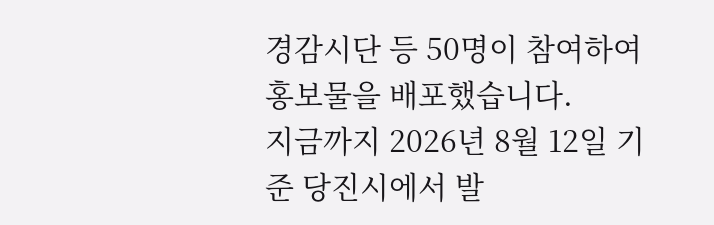경감시단 등 50명이 참여하여 홍보물을 배포했습니다.
지금까지 2026년 8월 12일 기준 당진시에서 발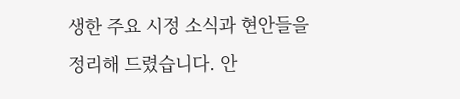생한 주요 시정 소식과 현안들을 정리해 드렸습니다. 안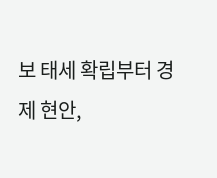보 태세 확립부터 경제 현안,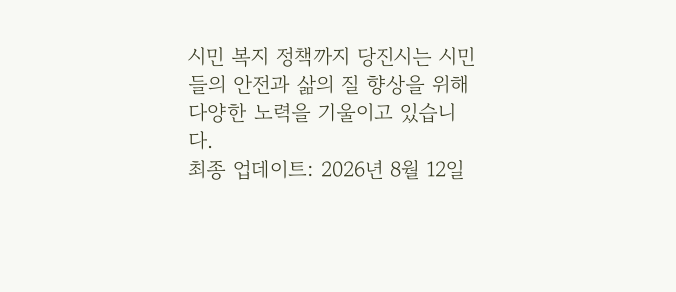시민 복지 정책까지 당진시는 시민들의 안전과 삶의 질 향상을 위해 다양한 노력을 기울이고 있습니다.
최종 업데이트: 2026년 8월 12일